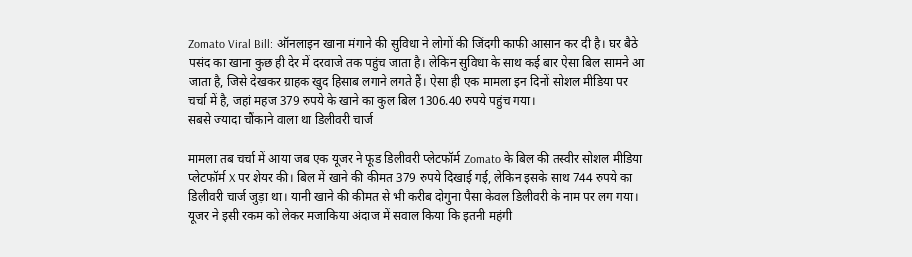Zomato Viral Bill: ऑनलाइन खाना मंगाने की सुविधा ने लोगों की जिंदगी काफी आसान कर दी है। घर बैठे पसंद का खाना कुछ ही देर में दरवाजे तक पहुंच जाता है। लेकिन सुविधा के साथ कई बार ऐसा बिल सामने आ जाता है, जिसे देखकर ग्राहक खुद हिसाब लगाने लगते हैं। ऐसा ही एक मामला इन दिनों सोशल मीडिया पर चर्चा में है, जहां महज 379 रुपये के खाने का कुल बिल 1306.40 रुपये पहुंच गया।
सबसे ज्यादा चौंकाने वाला था डिलीवरी चार्ज

मामला तब चर्चा में आया जब एक यूजर ने फूड डिलीवरी प्लेटफॉर्म Zomato के बिल की तस्वीर सोशल मीडिया प्लेटफॉर्म X पर शेयर की। बिल में खाने की कीमत 379 रुपये दिखाई गई, लेकिन इसके साथ 744 रुपये का डिलीवरी चार्ज जुड़ा था। यानी खाने की कीमत से भी करीब दोगुना पैसा केवल डिलीवरी के नाम पर लग गया।
यूजर ने इसी रकम को लेकर मजाकिया अंदाज में सवाल किया कि इतनी महंगी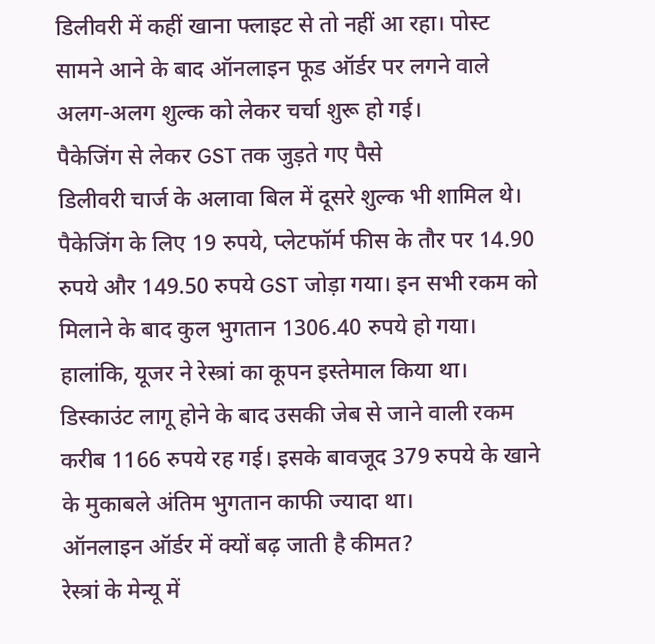डिलीवरी में कहीं खाना फ्लाइट से तो नहीं आ रहा। पोस्ट सामने आने के बाद ऑनलाइन फूड ऑर्डर पर लगने वाले अलग-अलग शुल्क को लेकर चर्चा शुरू हो गई।
पैकेजिंग से लेकर GST तक जुड़ते गए पैसे
डिलीवरी चार्ज के अलावा बिल में दूसरे शुल्क भी शामिल थे। पैकेजिंग के लिए 19 रुपये, प्लेटफॉर्म फीस के तौर पर 14.90 रुपये और 149.50 रुपये GST जोड़ा गया। इन सभी रकम को मिलाने के बाद कुल भुगतान 1306.40 रुपये हो गया।
हालांकि, यूजर ने रेस्त्रां का कूपन इस्तेमाल किया था। डिस्काउंट लागू होने के बाद उसकी जेब से जाने वाली रकम करीब 1166 रुपये रह गई। इसके बावजूद 379 रुपये के खाने के मुकाबले अंतिम भुगतान काफी ज्यादा था।
ऑनलाइन ऑर्डर में क्यों बढ़ जाती है कीमत?
रेस्त्रां के मेन्यू में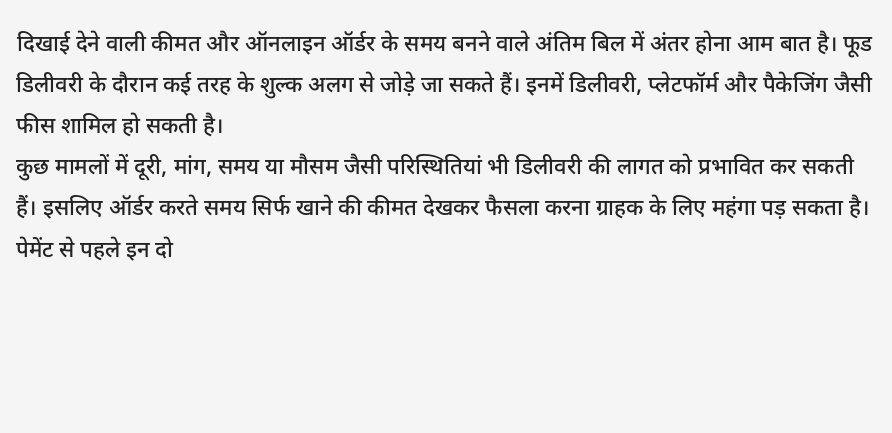दिखाई देने वाली कीमत और ऑनलाइन ऑर्डर के समय बनने वाले अंतिम बिल में अंतर होना आम बात है। फूड डिलीवरी के दौरान कई तरह के शुल्क अलग से जोड़े जा सकते हैं। इनमें डिलीवरी, प्लेटफॉर्म और पैकेजिंग जैसी फीस शामिल हो सकती है।
कुछ मामलों में दूरी, मांग, समय या मौसम जैसी परिस्थितियां भी डिलीवरी की लागत को प्रभावित कर सकती हैं। इसलिए ऑर्डर करते समय सिर्फ खाने की कीमत देखकर फैसला करना ग्राहक के लिए महंगा पड़ सकता है।
पेमेंट से पहले इन दो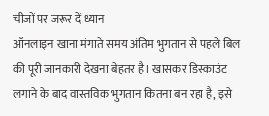चीजों पर जरूर दें ध्यान
ऑनलाइन खाना मंगाते समय अंतिम भुगतान से पहले बिल की पूरी जानकारी देखना बेहतर है। खासकर डिस्काउंट लगाने के बाद वास्तविक भुगतान कितना बन रहा है, इसे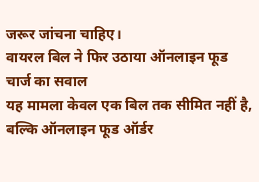जरूर जांचना चाहिए।
वायरल बिल ने फिर उठाया ऑनलाइन फूड चार्ज का सवाल
यह मामला केवल एक बिल तक सीमित नहीं है, बल्कि ऑनलाइन फूड ऑर्डर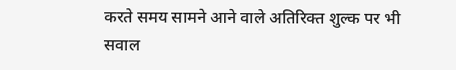करते समय सामने आने वाले अतिरिक्त शुल्क पर भी सवाल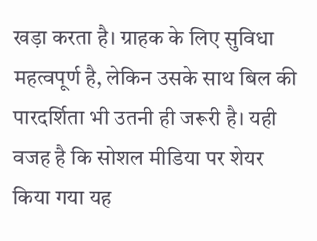खड़ा करता है। ग्राहक के लिए सुविधा महत्वपूर्ण है, लेकिन उसके साथ बिल की पारदर्शिता भी उतनी ही जरूरी है। यही वजह है कि सोशल मीडिया पर शेयर किया गया यह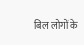बिल लोगों के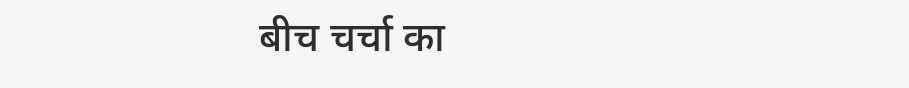बीच चर्चा का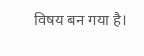विषय बन गया है।